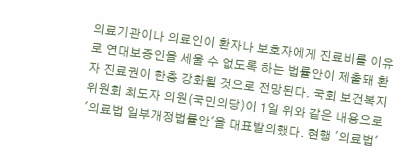의료기관이나 의료인이 환자나 보호자에게 진료비를 이유로 연대보증인을 세울 수 없도록 하는 법률안이 제출돼 환자 진료권이 한층 강화될 것으로 전망된다. 국회 보건복지위원회 최도자 의원(국민의당)이 1일 위와 같은 내용으로 '의료법 일부개정법률안'을 대표발의했다. 현행 '의료법'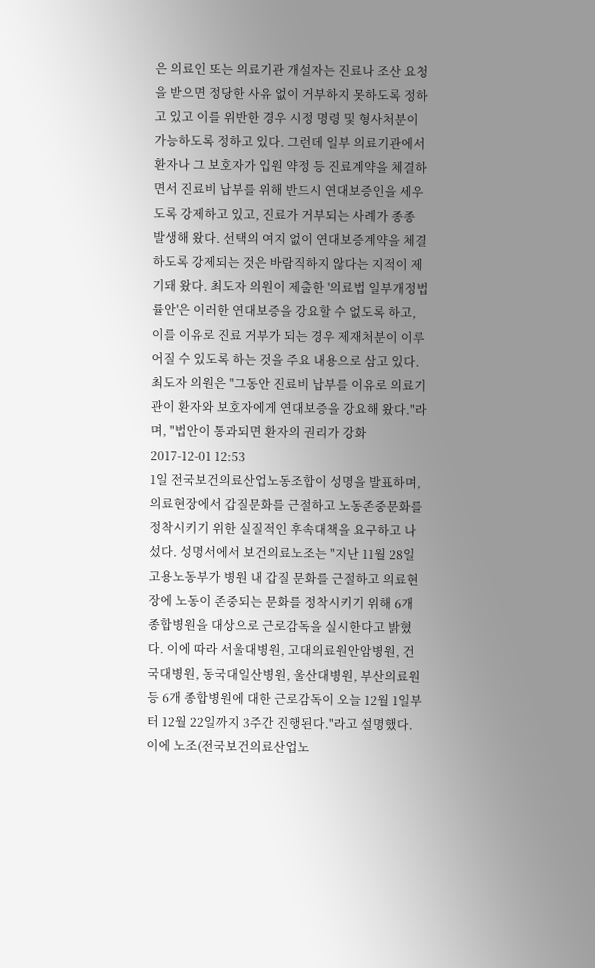은 의료인 또는 의료기관 개설자는 진료나 조산 요청을 받으면 정당한 사유 없이 거부하지 못하도록 정하고 있고 이를 위반한 경우 시정 명령 및 형사처분이 가능하도록 정하고 있다. 그런데 일부 의료기관에서 환자나 그 보호자가 입원 약정 등 진료계약을 체결하면서 진료비 납부를 위해 반드시 연대보증인을 세우도록 강제하고 있고, 진료가 거부되는 사례가 종종 발생해 왔다. 선택의 여지 없이 연대보증계약을 체결하도록 강제되는 것은 바람직하지 않다는 지적이 제기돼 왔다. 최도자 의원이 제출한 '의료법 일부개정법률안'은 이러한 연대보증을 강요할 수 없도록 하고, 이를 이유로 진료 거부가 되는 경우 제재처분이 이루어질 수 있도록 하는 것을 주요 내용으로 삼고 있다. 최도자 의원은 "그동안 진료비 납부를 이유로 의료기관이 환자와 보호자에게 연대보증을 강요해 왔다."라며, "법안이 통과되면 환자의 권리가 강화
2017-12-01 12:53
1일 전국보건의료산업노동조합이 성명을 발표하며, 의료현장에서 갑질문화를 근절하고 노동존중문화를 정착시키기 위한 실질적인 후속대책을 요구하고 나섰다. 성명서에서 보건의료노조는 "지난 11월 28일 고용노동부가 병원 내 갑질 문화를 근절하고 의료현장에 노동이 존중되는 문화를 정착시키기 위해 6개 종합병원을 대상으로 근로감독을 실시한다고 밝혔다. 이에 따라 서울대병원, 고대의료원안암병원, 건국대병원, 동국대일산병원, 울산대병원, 부산의료원 등 6개 종합병원에 대한 근로감독이 오늘 12월 1일부터 12월 22일까지 3주간 진행된다."라고 설명했다. 이에 노조(전국보건의료산업노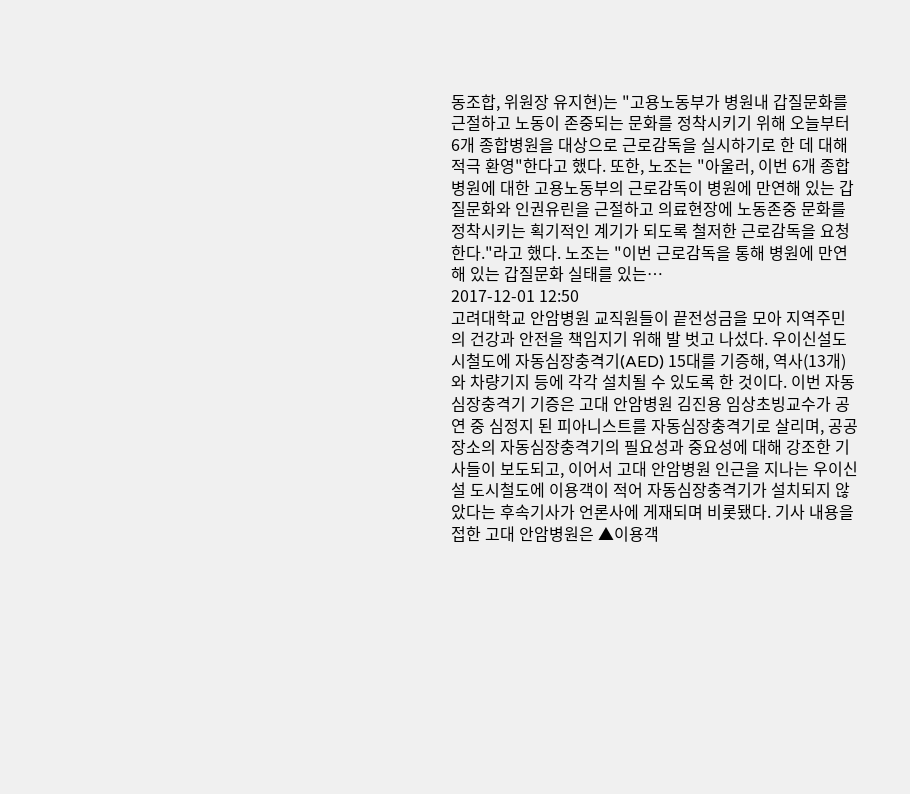동조합, 위원장 유지현)는 "고용노동부가 병원내 갑질문화를 근절하고 노동이 존중되는 문화를 정착시키기 위해 오늘부터 6개 종합병원을 대상으로 근로감독을 실시하기로 한 데 대해 적극 환영"한다고 했다. 또한, 노조는 "아울러, 이번 6개 종합병원에 대한 고용노동부의 근로감독이 병원에 만연해 있는 갑질문화와 인권유린을 근절하고 의료현장에 노동존중 문화를 정착시키는 획기적인 계기가 되도록 철저한 근로감독을 요청한다."라고 했다. 노조는 "이번 근로감독을 통해 병원에 만연해 있는 갑질문화 실태를 있는…
2017-12-01 12:50
고려대학교 안암병원 교직원들이 끝전성금을 모아 지역주민의 건강과 안전을 책임지기 위해 발 벗고 나섰다. 우이신설도시철도에 자동심장충격기(AED) 15대를 기증해, 역사(13개)와 차량기지 등에 각각 설치될 수 있도록 한 것이다. 이번 자동심장충격기 기증은 고대 안암병원 김진용 임상초빙교수가 공연 중 심정지 된 피아니스트를 자동심장충격기로 살리며, 공공장소의 자동심장충격기의 필요성과 중요성에 대해 강조한 기사들이 보도되고, 이어서 고대 안암병원 인근을 지나는 우이신설 도시철도에 이용객이 적어 자동심장충격기가 설치되지 않았다는 후속기사가 언론사에 게재되며 비롯됐다. 기사 내용을 접한 고대 안암병원은 ▲이용객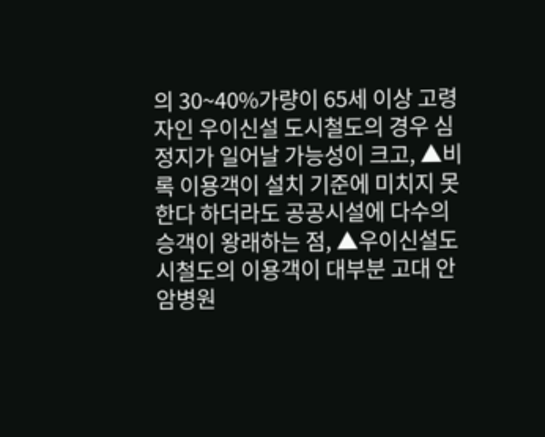의 30~40%가량이 65세 이상 고령자인 우이신설 도시철도의 경우 심정지가 일어날 가능성이 크고, ▲비록 이용객이 설치 기준에 미치지 못한다 하더라도 공공시설에 다수의 승객이 왕래하는 점, ▲우이신설도시철도의 이용객이 대부분 고대 안암병원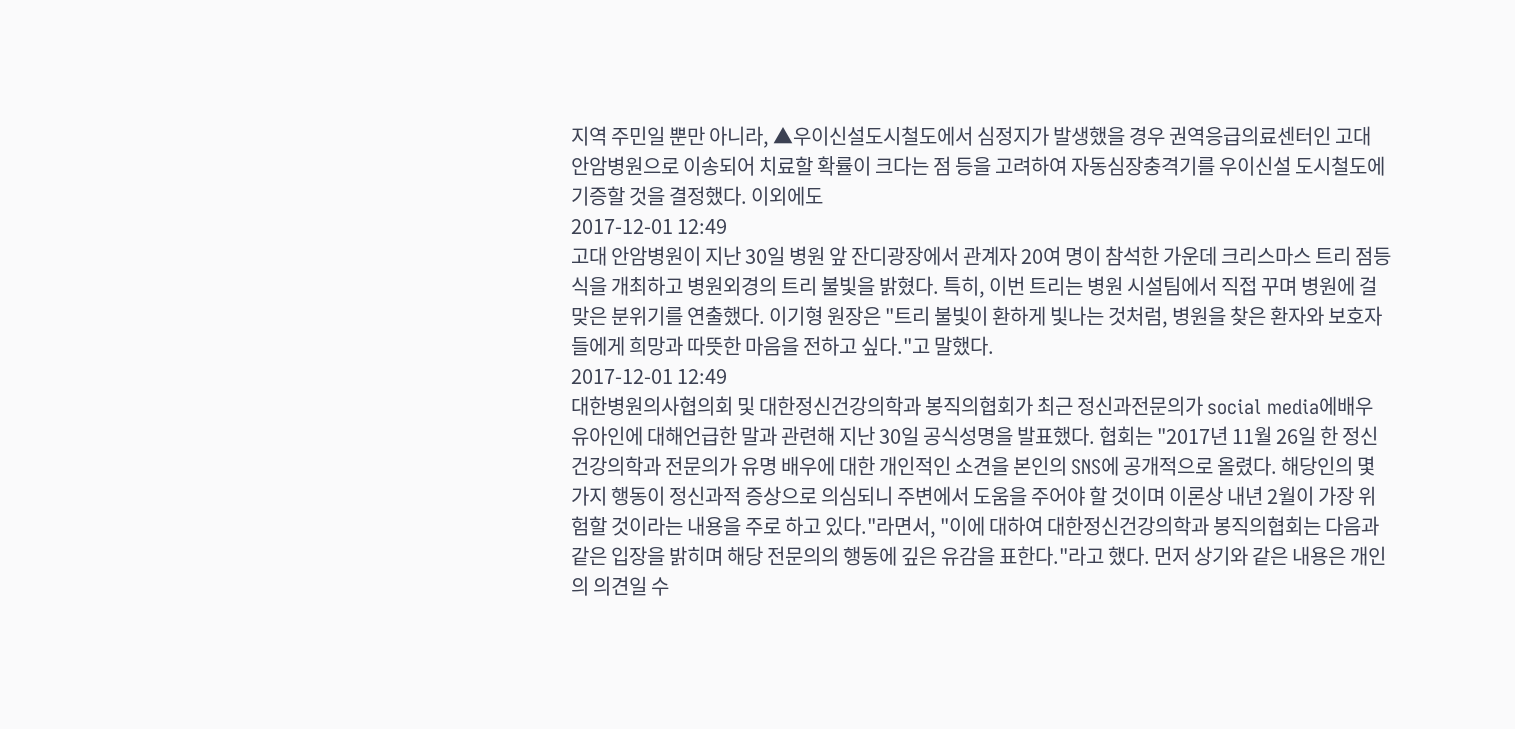지역 주민일 뿐만 아니라, ▲우이신설도시철도에서 심정지가 발생했을 경우 권역응급의료센터인 고대 안암병원으로 이송되어 치료할 확률이 크다는 점 등을 고려하여 자동심장충격기를 우이신설 도시철도에 기증할 것을 결정했다. 이외에도
2017-12-01 12:49
고대 안암병원이 지난 30일 병원 앞 잔디광장에서 관계자 20여 명이 참석한 가운데 크리스마스 트리 점등식을 개최하고 병원외경의 트리 불빛을 밝혔다. 특히, 이번 트리는 병원 시설팀에서 직접 꾸며 병원에 걸맞은 분위기를 연출했다. 이기형 원장은 "트리 불빛이 환하게 빛나는 것처럼, 병원을 찾은 환자와 보호자들에게 희망과 따뜻한 마음을 전하고 싶다."고 말했다.
2017-12-01 12:49
대한병원의사협의회 및 대한정신건강의학과 봉직의협회가 최근 정신과전문의가 social media에배우 유아인에 대해언급한 말과 관련해 지난 30일 공식성명을 발표했다. 협회는 "2017년 11월 26일 한 정신건강의학과 전문의가 유명 배우에 대한 개인적인 소견을 본인의 SNS에 공개적으로 올렸다. 해당인의 몇 가지 행동이 정신과적 증상으로 의심되니 주변에서 도움을 주어야 할 것이며 이론상 내년 2월이 가장 위험할 것이라는 내용을 주로 하고 있다."라면서, "이에 대하여 대한정신건강의학과 봉직의협회는 다음과 같은 입장을 밝히며 해당 전문의의 행동에 깊은 유감을 표한다."라고 했다. 먼저 상기와 같은 내용은 개인의 의견일 수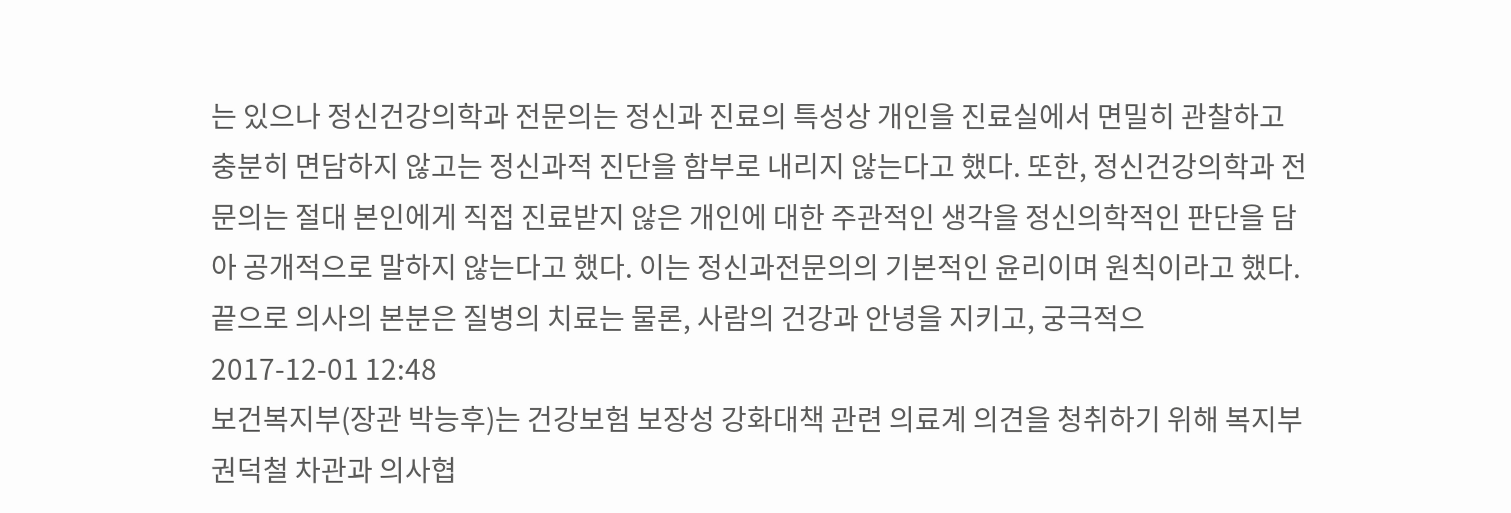는 있으나 정신건강의학과 전문의는 정신과 진료의 특성상 개인을 진료실에서 면밀히 관찰하고 충분히 면담하지 않고는 정신과적 진단을 함부로 내리지 않는다고 했다. 또한, 정신건강의학과 전문의는 절대 본인에게 직접 진료받지 않은 개인에 대한 주관적인 생각을 정신의학적인 판단을 담아 공개적으로 말하지 않는다고 했다. 이는 정신과전문의의 기본적인 윤리이며 원칙이라고 했다. 끝으로 의사의 본분은 질병의 치료는 물론, 사람의 건강과 안녕을 지키고, 궁극적으
2017-12-01 12:48
보건복지부(장관 박능후)는 건강보험 보장성 강화대책 관련 의료계 의견을 청취하기 위해 복지부 권덕철 차관과 의사협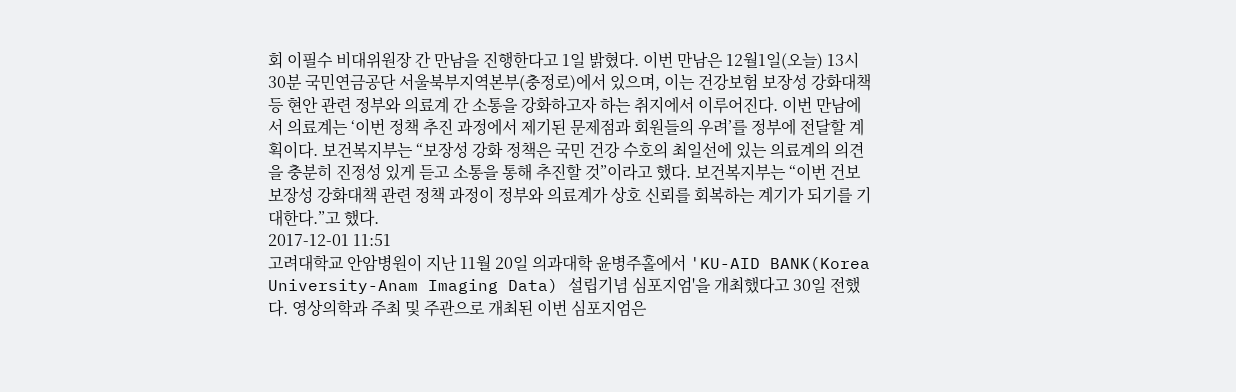회 이필수 비대위원장 간 만남을 진행한다고 1일 밝혔다. 이번 만남은 12월1일(오늘) 13시30분 국민연금공단 서울북부지역본부(충정로)에서 있으며, 이는 건강보험 보장성 강화대책 등 현안 관련 정부와 의료계 간 소통을 강화하고자 하는 취지에서 이루어진다. 이번 만남에서 의료계는 ‘이번 정책 추진 과정에서 제기된 문제점과 회원들의 우려’를 정부에 전달할 계획이다. 보건복지부는 “보장성 강화 정책은 국민 건강 수호의 최일선에 있는 의료계의 의견을 충분히 진정성 있게 듣고 소통을 통해 추진할 것”이라고 했다. 보건복지부는 “이번 건보 보장성 강화대책 관련 정책 과정이 정부와 의료계가 상호 신뢰를 회복하는 계기가 되기를 기대한다.”고 했다.
2017-12-01 11:51
고려대학교 안암병원이 지난 11월 20일 의과대학 윤병주홀에서 'KU-AID BANK(Korea University-Anam Imaging Data) 설립기념 심포지엄'을 개최했다고 30일 전했다. 영상의학과 주최 및 주관으로 개최된 이번 심포지엄은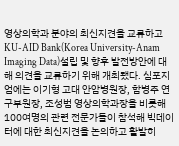영상의학과 분야의 최신지견을 교류하고 KU-AID Bank(Korea University-Anam Imaging Data)설립 및 향후 발전방안에 대해 의견을 교류하기 위해 개최됐다. 심포지엄에는 이기형 고대 안암병원장, 함병주 연구부원장, 조성범 영상의학과장을 비롯해 100여명의 관련 전문가들이 참석해 빅데이터에 대한 최신지견을 논의하고 활발히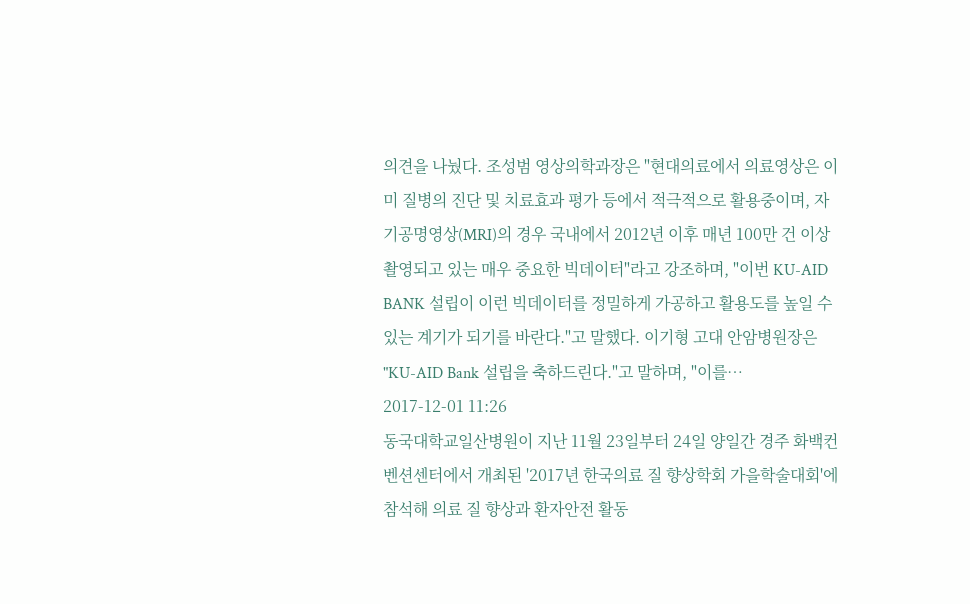의견을 나눴다. 조성범 영상의학과장은 "현대의료에서 의료영상은 이미 질병의 진단 및 치료효과 평가 등에서 적극적으로 활용중이며, 자기공명영상(MRI)의 경우 국내에서 2012년 이후 매년 100만 건 이상 촬영되고 있는 매우 중요한 빅데이터"라고 강조하며, "이번 KU-AID BANK 설립이 이런 빅데이터를 정밀하게 가공하고 활용도를 높일 수 있는 계기가 되기를 바란다."고 말했다. 이기형 고대 안암병원장은 "KU-AID Bank 설립을 축하드린다."고 말하며, "이를…
2017-12-01 11:26
동국대학교일산병원이 지난 11월 23일부터 24일 양일간 경주 화백컨벤션센터에서 개최된 '2017년 한국의료 질 향상학회 가을학술대회'에 참석해 의료 질 향상과 환자안전 활동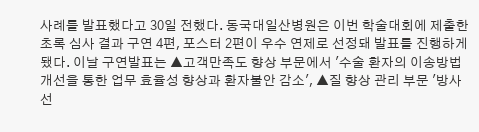사례를 발표했다고 30일 전했다. 동국대일산병원은 이번 학술대회에 제출한 초록 심사 결과 구연 4편, 포스터 2편이 우수 연제로 선정돼 발표를 진행하게 됐다. 이날 구연발표는 ▲고객만족도 향상 부문에서 '수술 환자의 이송방법 개선을 통한 업무 효율성 향상과 환자불안 감소', ▲질 향상 관리 부문 '방사선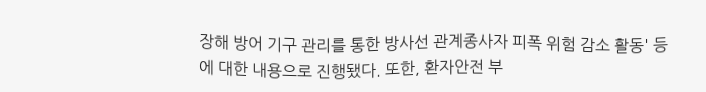장해 방어 기구 관리를 통한 방사선 관계종사자 피폭 위험 감소 활동' 등에 대한 내용으로 진행됐다. 또한, 환자안전 부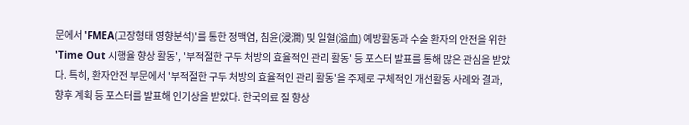문에서 'FMEA(고장형태 영향분석)'를 통한 정맥염, 침윤(浸潤) 및 일혈(溢血) 예방활동과 수술 환자의 안전을 위한 'Time Out 시행율 향상 활동', '부적절한 구두 처방의 효율적인 관리 활동' 등 포스터 발표를 통해 많은 관심을 받았다. 특히, 환자안전 부문에서 '부적절한 구두 처방의 효율적인 관리 활동'을 주제로 구체적인 개선활동 사례와 결과, 향후 계획 등 포스터를 발표해 인기상을 받았다. 한국의료 질 향상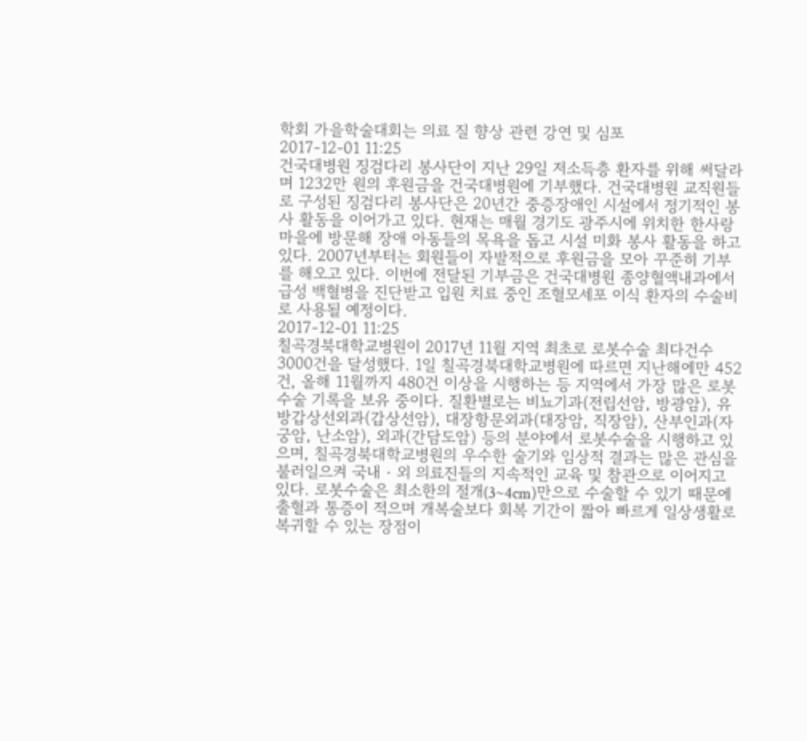학회 가을학술대회는 의료 질 향상 관련 강연 및 심포
2017-12-01 11:25
건국대병원 징검다리 봉사단이 지난 29일 저소득층 환자를 위해 써달라며 1232만 원의 후원금을 건국대병원에 기부했다. 건국대병원 교직원들로 구성된 징검다리 봉사단은 20년간 중증장애인 시설에서 정기적인 봉사 활동을 이어가고 있다. 현재는 매월 경기도 광주시에 위치한 한사랑마을에 방문해 장애 아동들의 목욕을 돕고 시설 미화 봉사 활동을 하고 있다. 2007년부터는 회원들이 자발적으로 후원금을 모아 꾸준히 기부를 해오고 있다. 이번에 전달된 기부금은 건국대병원 종양혈액내과에서 급성 백혈병을 진단받고 입원 치료 중인 조혈모세포 이식 환자의 수술비로 사용될 예정이다.
2017-12-01 11:25
칠곡경북대학교병원이 2017년 11월 지역 최초로 로봇수술 최다건수 3000건을 달성했다. 1일 칠곡경북대학교병원에 따르면 지난해에만 452건, 올해 11월까지 480건 이상을 시행하는 등 지역에서 가장 많은 로봇수술 기록을 보유 중이다. 질환별로는 비뇨기과(전립선암, 방광암), 유방갑상선외과(갑상선암), 대장항문외과(대장암, 직장암), 산부인과(자궁암, 난소암), 외과(간담도암) 등의 분야에서 로봇수술을 시행하고 있으며, 칠곡경북대학교병원의 우수한 술기와 임상적 결과는 많은 관심을 불러일으켜 국내‧외 의료진들의 지속적인 교육 및 참관으로 이어지고 있다. 로봇수술은 최소한의 절개(3~4cm)만으로 수술할 수 있기 때문에 출혈과 통증이 적으며 개복술보다 회복 기간이 짧아 빠르게 일상생활로 복귀할 수 있는 장점이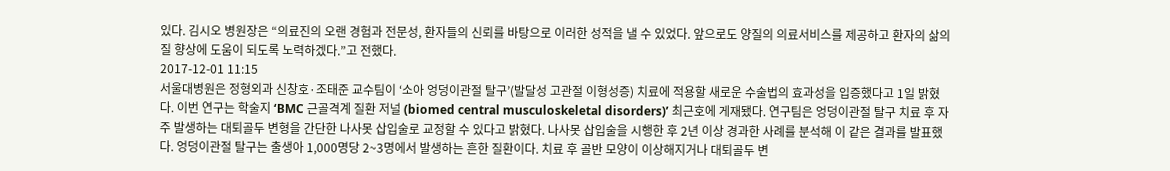있다. 김시오 병원장은 “의료진의 오랜 경험과 전문성, 환자들의 신뢰를 바탕으로 이러한 성적을 낼 수 있었다. 앞으로도 양질의 의료서비스를 제공하고 환자의 삶의 질 향상에 도움이 되도록 노력하겠다.”고 전했다.
2017-12-01 11:15
서울대병원은 정형외과 신창호·조태준 교수팀이 ‘소아 엉덩이관절 탈구’(발달성 고관절 이형성증) 치료에 적용할 새로운 수술법의 효과성을 입증했다고 1일 밝혔다. 이번 연구는 학술지 ‘BMC 근골격계 질환 저널 (biomed central musculoskeletal disorders)’ 최근호에 게재됐다. 연구팀은 엉덩이관절 탈구 치료 후 자주 발생하는 대퇴골두 변형을 간단한 나사못 삽입술로 교정할 수 있다고 밝혔다. 나사못 삽입술을 시행한 후 2년 이상 경과한 사례를 분석해 이 같은 결과를 발표했다. 엉덩이관절 탈구는 출생아 1,000명당 2~3명에서 발생하는 흔한 질환이다. 치료 후 골반 모양이 이상해지거나 대퇴골두 변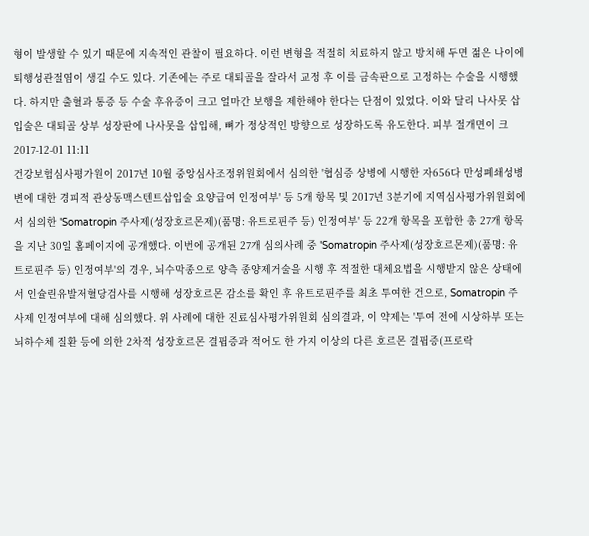형이 발생할 수 있기 때문에 지속적인 관찰이 필요하다. 이런 변형을 적절히 치료하지 않고 방치해 두면 젊은 나이에 퇴행성관절염이 생길 수도 있다. 기존에는 주로 대퇴골을 잘라서 교정 후 이를 금속판으로 고정하는 수술을 시행했다. 하지만 출혈과 통증 등 수술 후유증이 크고 얼마간 보행을 제한해야 한다는 단점이 있었다. 이와 달리 나사못 삽입술은 대퇴골 상부 성장판에 나사못을 삽입해, 뼈가 정상적인 방향으로 성장하도록 유도한다. 피부 절개면이 크
2017-12-01 11:11
건강보험심사평가원이 2017년 10월 중앙심사조정위원회에서 심의한 '협심증 상병에 시행한 자656다 만성폐쇄성병변에 대한 경피적 관상동맥스텐트삽입술 요양급여 인정여부' 등 5개 항목 및 2017년 3분기에 지역심사평가위원회에서 심의한 'Somatropin 주사제(성장호르몬제)(품명: 유트로핀주 등) 인정여부' 등 22개 항목을 포함한 총 27개 항목을 지난 30일 홈페이지에 공개했다. 이번에 공개된 27개 심의사례 중 'Somatropin 주사제(성장호르몬제)(품명: 유트로핀주 등) 인정여부'의 경우, 뇌수막종으로 양측 종양제거술을 시행 후 적절한 대체요법을 시행받지 않은 상태에서 인슐린유발저혈당검사를 시행해 성장호르몬 감소를 확인 후 유트로핀주를 최초 투여한 건으로, Somatropin 주사제 인정여부에 대해 심의했다. 위 사례에 대한 진료심사평가위원회 심의결과, 이 약제는 '투여 전에 시상하부 또는 뇌하수체 질환 등에 의한 2차적 성장호르몬 결핍증과 적어도 한 가지 이상의 다른 호르몬 결핍증(프로락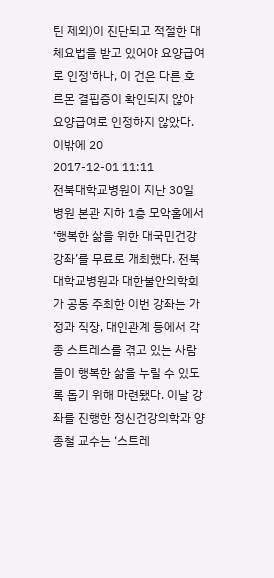틴 제외)이 진단되고 적절한 대체요법을 받고 있어야 요양급여로 인정'하나, 이 건은 다른 호르몬 결핍증이 확인되지 않아 요양급여로 인정하지 않았다. 이밖에 20
2017-12-01 11:11
전북대학교병원이 지난 30일 병원 본관 지하 1층 모악홀에서 ‘행복한 삶을 위한 대국민건강강좌’를 무료로 개최했다. 전북대학교병원과 대한불안의학회가 공동 주최한 이번 강좌는 가정과 직장, 대인관계 등에서 각종 스트레스를 겪고 있는 사람들이 행복한 삶을 누릴 수 있도록 돕기 위해 마련됐다. 이날 강좌를 진행한 정신건강의학과 양종철 교수는 ‘스트레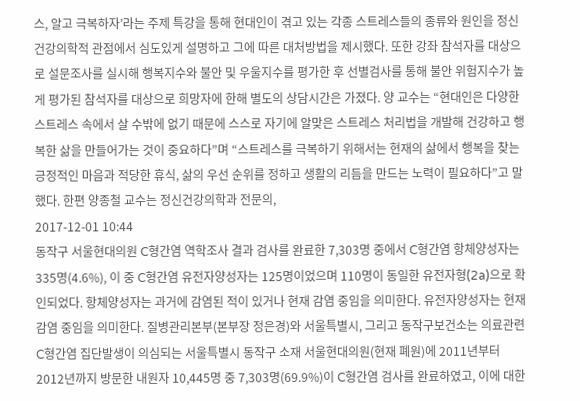스, 알고 극복하자’라는 주제 특강을 통해 현대인이 겪고 있는 각종 스트레스들의 종류와 원인을 정신건강의학적 관점에서 심도있게 설명하고 그에 따른 대처방법을 제시했다. 또한 강좌 참석자를 대상으로 설문조사를 실시해 행복지수와 불안 및 우울지수를 평가한 후 선별검사를 통해 불안 위험지수가 높게 평가된 참석자를 대상으로 희망자에 한해 별도의 상담시간은 가졌다. 양 교수는 “현대인은 다양한 스트레스 속에서 살 수밖에 없기 때문에 스스로 자기에 알맞은 스트레스 처리법을 개발해 건강하고 행복한 삶을 만들어가는 것이 중요하다”며 “스트레스를 극복하기 위해서는 현재의 삶에서 행복을 찾는 긍정적인 마음과 적당한 휴식, 삶의 우선 순위를 정하고 생활의 리듬을 만드는 노력이 필요하다”고 말했다. 한편 양종철 교수는 정신건강의학과 전문의,
2017-12-01 10:44
동작구 서울현대의원 C형간염 역학조사 결과 검사를 완료한 7,303명 중에서 C형간염 항체양성자는 335명(4.6%), 이 중 C형간염 유전자양성자는 125명이었으며 110명이 동일한 유전자형(2a)으로 확인되었다. 항체양성자는 과거에 감염된 적이 있거나 현재 감염 중임을 의미한다. 유전자양성자는 현재 감염 중임을 의미한다. 질병관리본부(본부장 정은경)와 서울특별시, 그리고 동작구보건소는 의료관련 C형간염 집단발생이 의심되는 서울특별시 동작구 소재 서울현대의원(현재 폐원)에 2011년부터 2012년까지 방문한 내원자 10,445명 중 7,303명(69.9%)이 C형간염 검사를 완료하였고, 이에 대한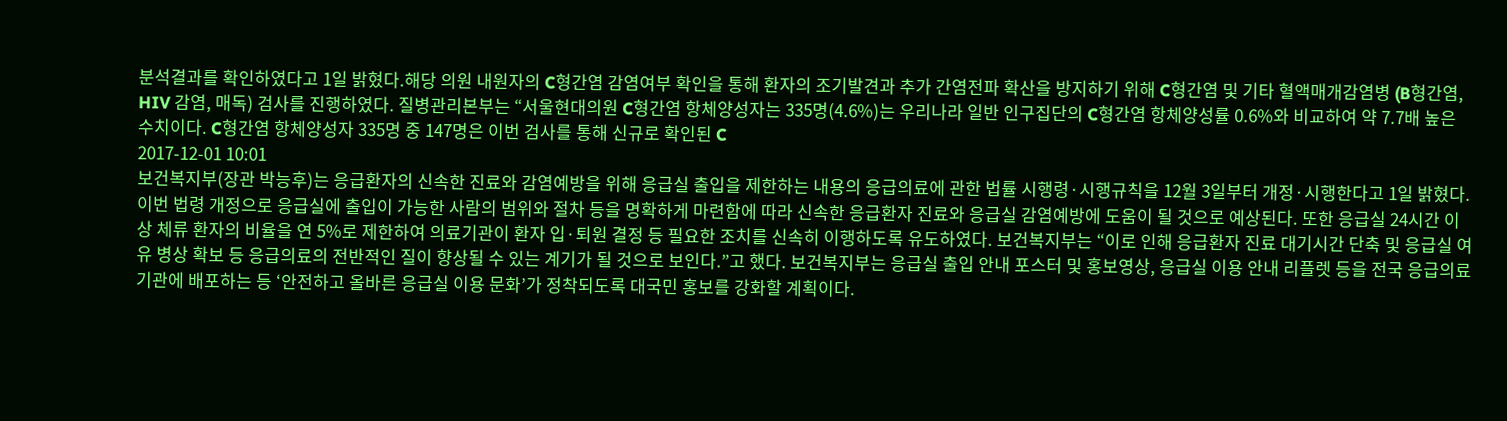분석결과를 확인하였다고 1일 밝혔다.해당 의원 내원자의 C형간염 감염여부 확인을 통해 환자의 조기발견과 추가 간염전파 확산을 방지하기 위해 C형간염 및 기타 혈액매개감염병 (B형간염, HIV 감염, 매독) 검사를 진행하였다. 질병관리본부는 “서울현대의원 C형간염 항체양성자는 335명(4.6%)는 우리나라 일반 인구집단의 C형간염 항체양성률 0.6%와 비교하여 약 7.7배 높은 수치이다. C형간염 항체양성자 335명 중 147명은 이번 검사를 통해 신규로 확인된 C
2017-12-01 10:01
보건복지부(장관 박능후)는 응급환자의 신속한 진료와 감염예방을 위해 응급실 출입을 제한하는 내용의 응급의료에 관한 법률 시행령·시행규칙을 12월 3일부터 개정·시행한다고 1일 밝혔다. 이번 법령 개정으로 응급실에 출입이 가능한 사람의 범위와 절차 등을 명확하게 마련함에 따라 신속한 응급환자 진료와 응급실 감염예방에 도움이 될 것으로 예상된다. 또한 응급실 24시간 이상 체류 환자의 비율을 연 5%로 제한하여 의료기관이 환자 입·퇴원 결정 등 필요한 조치를 신속히 이행하도록 유도하였다. 보건복지부는 “이로 인해 응급환자 진료 대기시간 단축 및 응급실 여유 병상 확보 등 응급의료의 전반적인 질이 향상될 수 있는 계기가 될 것으로 보인다.”고 했다. 보건복지부는 응급실 출입 안내 포스터 및 홍보영상, 응급실 이용 안내 리플렛 등을 전국 응급의료기관에 배포하는 등 ‘안전하고 올바른 응급실 이용 문화’가 정착되도록 대국민 홍보를 강화할 계획이다.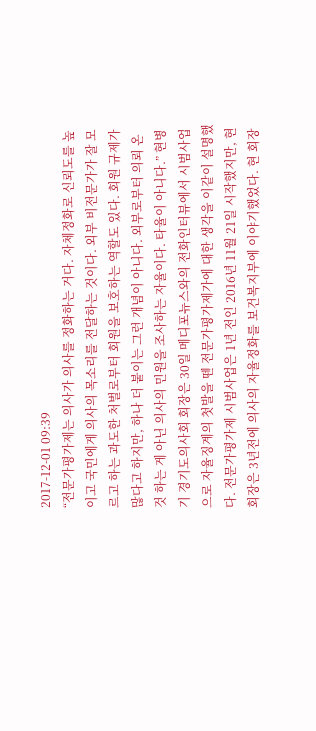2017-12-01 09:39
“전문가평가제는 의사가 의사를 정화하는 거다. 자체정화로 신뢰도를 높이고 국민에게 의사의 목소리를 전달하는 것이다. 외부 비전문가가 잘 모르고 하는 과도한 처벌로부터 회원을 보호하는 역할도 있다. 회원 규제가 많다고 하지만, 하나 더 붙이는 그런 개념이 아니다. 외부로부터 의뢰 온 것 하는 게 아닌 의사의 민원을 조사하는 자율이다. 타율이 아니다.” 현병기 경기도의사회 회장은 30일 메디포뉴스와의 전화인터뷰에서 시범사업으로 자율징계의 첫발을 뗀 전문가평가제가에 대한 생각을 이같이 설명했다. 전문가평가제 시범사업은 1년 전인 2016년 11월 21일 시작했지만, 현 회장은 3년전에 의사의 자율정화를 보건복지부에 이야기했었다. 현 회장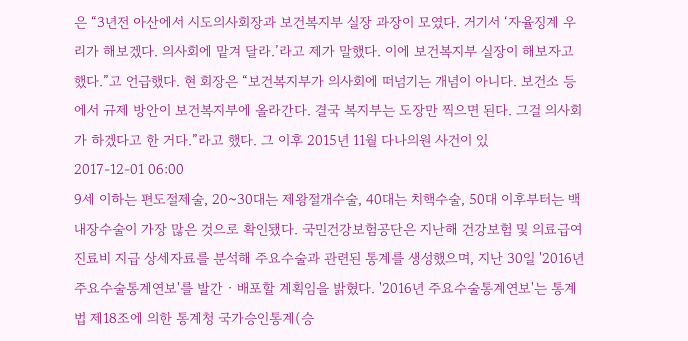은 “3년전 아산에서 시도의사회장과 보건복지부 실장 과장이 모였다. 거기서 ‘자율징계 우리가 해보겠다. 의사회에 맡겨 달라.’라고 제가 말했다. 이에 보건복지부 실장이 해보자고 했다.”고 언급했다. 현 회장은 “보건복지부가 의사회에 떠넘기는 개념이 아니다. 보건소 등에서 규제 방안이 보건복지부에 올라간다. 결국 복지부는 도장만 찍으면 된다. 그걸 의사회가 하겠다고 한 거다.”라고 했다. 그 이후 2015년 11월 다나의원 사건이 있
2017-12-01 06:00
9세 이하는 편도절제술, 20~30대는 제왕절개수술, 40대는 치핵수술, 50대 이후부터는 백내장수술이 가장 많은 것으로 확인됐다. 국민건강보험공단은 지난해 건강보험 및 의료급여 진료비 지급 상세자료를 분석해 주요수술과 관련된 통계를 생성했으며, 지난 30일 '2016년 주요수술통계연보'를 발간 · 배포할 계획임을 밝혔다. '2016년 주요수술통계연보'는 통계법 제18조에 의한 통계청 국가승인통계(승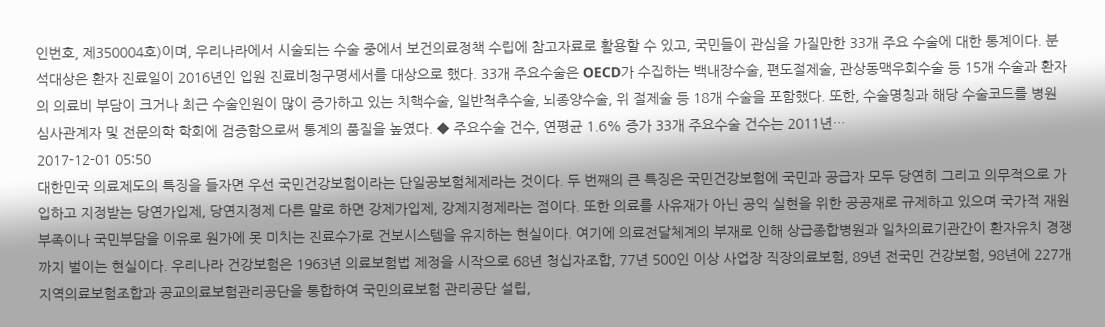인번호, 제350004호)이며, 우리나라에서 시술되는 수술 중에서 보건의료정책 수립에 참고자료로 활용할 수 있고, 국민들이 관심을 가질만한 33개 주요 수술에 대한 통계이다. 분석대상은 환자 진료일이 2016년인 입원 진료비청구명세서를 대상으로 했다. 33개 주요수술은 OECD가 수집하는 백내장수술, 편도절제술, 관상동맥우회수술 등 15개 수술과 환자의 의료비 부담이 크거나 최근 수술인원이 많이 증가하고 있는 치핵수술, 일반척추수술, 뇌종양수술, 위 절제술 등 18개 수술을 포함했다. 또한, 수술명칭과 해당 수술코드를 병원 심사관계자 및 전문의학 학회에 검증함으로써 통계의 품질을 높였다. ◆ 주요수술 건수, 연평균 1.6% 증가 33개 주요수술 건수는 2011년…
2017-12-01 05:50
대한민국 의료제도의 특징을 들자면 우선 국민건강보험이라는 단일공보험체제라는 것이다. 두 번째의 큰 특징은 국민건강보험에 국민과 공급자 모두 당연히 그리고 의무적으로 가입하고 지정받는 당연가입제, 당연지정제 다른 말로 하면 강제가입제, 강제지정제라는 점이다. 또한 의료를 사유재가 아닌 공익 실현을 위한 공공재로 규제하고 있으며 국가적 재원부족이나 국민부담을 이유로 원가에 못 미치는 진료수가로 건보시스템을 유지하는 현실이다. 여기에 의료전달체계의 부재로 인해 상급종합병원과 일차의료기관간이 환자유치 경쟁까지 벌이는 현실이다. 우리나라 건강보험은 1963년 의료보험법 제정을 시작으로 68년 청십자조합, 77년 500인 이상 사업장 직장의료보험, 89년 전국민 건강보험, 98년에 227개지역의료보험조합과 공교의료보험관리공단을 통합하여 국민의료보험 관리공단 설립,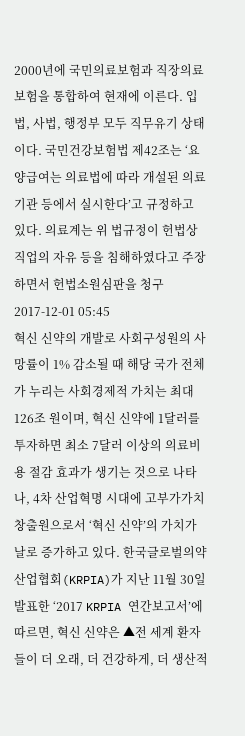2000년에 국민의료보험과 직장의료보험을 통합하여 현재에 이른다. 입법, 사법, 행정부 모두 직무유기 상태이다. 국민건강보험법 제42조는 ‘요양급여는 의료법에 따라 개설된 의료기관 등에서 실시한다’고 규정하고 있다. 의료계는 위 법규정이 헌법상 직업의 자유 등을 침해하였다고 주장하면서 헌법소원심판을 청구
2017-12-01 05:45
혁신 신약의 개발로 사회구성원의 사망률이 1% 감소될 때 해당 국가 전체가 누리는 사회경제적 가치는 최대 126조 원이며, 혁신 신약에 1달러를 투자하면 최소 7달러 이상의 의료비용 절감 효과가 생기는 것으로 나타나, 4차 산업혁명 시대에 고부가가치 창출원으로서 ‘혁신 신약’의 가치가 날로 증가하고 있다. 한국글로벌의약산업협회(KRPIA)가 지난 11월 30일 발표한 ‘2017 KRPIA 연간보고서’에 따르면, 혁신 신약은 ▲전 세계 환자들이 더 오래, 더 건강하게, 더 생산적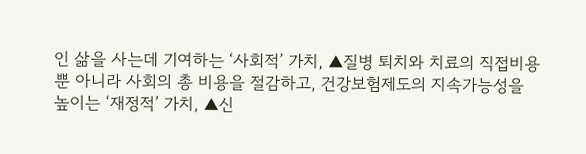인 삶을 사는데 기여하는 ‘사회적’ 가치, ▲질병 퇴치와 치료의 직접비용뿐 아니라 사회의 총 비용을 절감하고, 건강보험제도의 지속가능성을 높이는 ‘재정적’ 가치, ▲신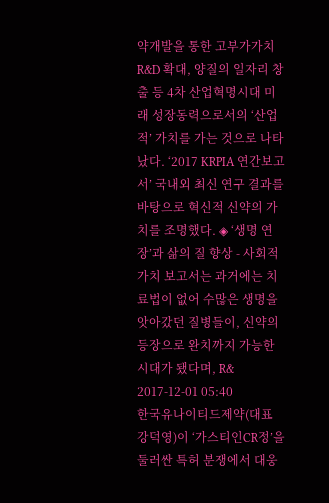약개발을 통한 고부가가치 R&D 확대, 양질의 일자리 창출 등 4차 산업혁명시대 미래 성장동력으로서의 ‘산업적’ 가치를 가는 것으로 나타났다. ‘2017 KRPIA 연간보고서’ 국내외 최신 연구 결과를 바탕으로 혁신적 신약의 가치를 조명했다. ◈ ‘생명 연장’과 삶의 질 향상 - 사회적 가치 보고서는 과거에는 치료법이 없어 수많은 생명을 앗아갔던 질병들이, 신약의 등장으로 완치까지 가능한 시대가 됐다며, R&
2017-12-01 05:40
한국유나이티드제약(대표 강덕영)이 ‘가스티인CR정’을 둘러싼 특허 분쟁에서 대웅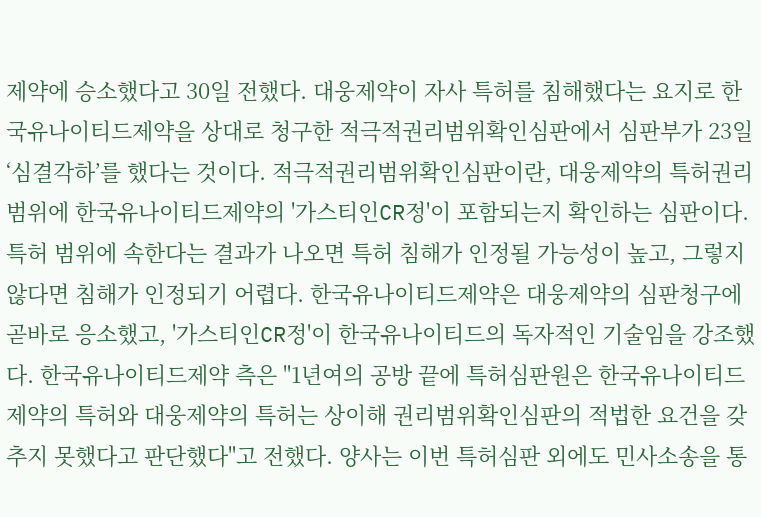제약에 승소했다고 30일 전했다. 대웅제약이 자사 특허를 침해했다는 요지로 한국유나이티드제약을 상대로 청구한 적극적권리범위확인심판에서 심판부가 23일 ‘심결각하’를 했다는 것이다. 적극적권리범위확인심판이란, 대웅제약의 특허권리 범위에 한국유나이티드제약의 '가스티인CR정'이 포함되는지 확인하는 심판이다. 특허 범위에 속한다는 결과가 나오면 특허 침해가 인정될 가능성이 높고, 그렇지 않다면 침해가 인정되기 어렵다. 한국유나이티드제약은 대웅제약의 심판청구에 곧바로 응소했고, '가스티인CR정'이 한국유나이티드의 독자적인 기술임을 강조했다. 한국유나이티드제약 측은 "1년여의 공방 끝에 특허심판원은 한국유나이티드제약의 특허와 대웅제약의 특허는 상이해 권리범위확인심판의 적법한 요건을 갖추지 못했다고 판단했다"고 전했다. 양사는 이번 특허심판 외에도 민사소송을 통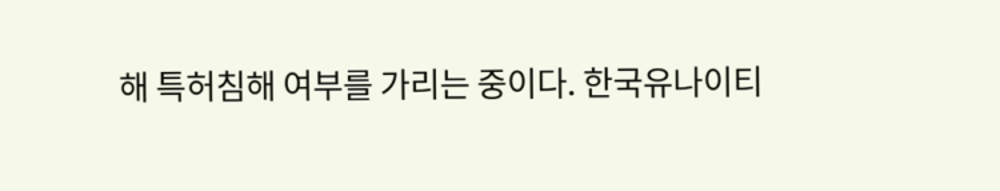해 특허침해 여부를 가리는 중이다. 한국유나이티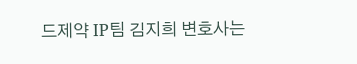드제약 IP팀 김지희 변호사는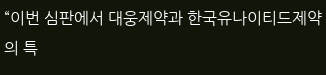“이번 심판에서 대웅제약과 한국유나이티드제약의 특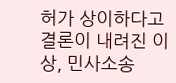허가 상이하다고 결론이 내려진 이상, 민사소송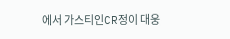에서 가스티인CR정이 대웅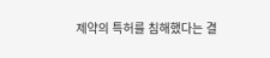제약의 특허를 침해했다는 결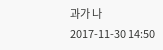과가 나
2017-11-30 14:50